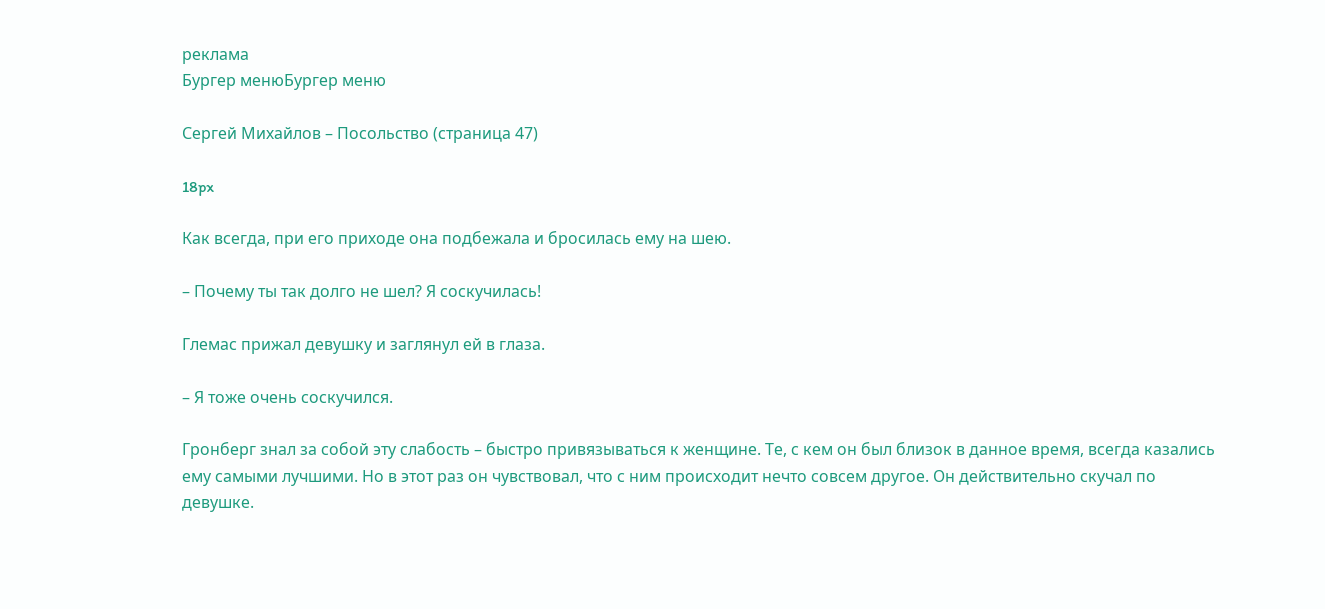реклама
Бургер менюБургер меню

Сергей Михайлов – Посольство (страница 47)

18px

Как всегда, при его приходе она подбежала и бросилась ему на шею.

– Почему ты так долго не шел? Я соскучилась!

Глемас прижал девушку и заглянул ей в глаза.

– Я тоже очень соскучился.

Гронберг знал за собой эту слабость – быстро привязываться к женщине. Те, с кем он был близок в данное время, всегда казались ему самыми лучшими. Но в этот раз он чувствовал, что с ним происходит нечто совсем другое. Он действительно скучал по девушке.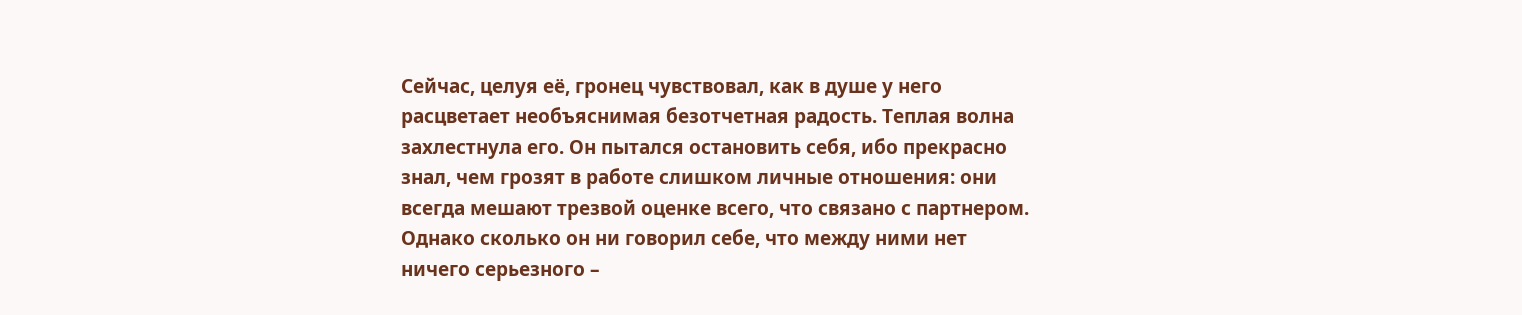Сейчас, целуя её, гронец чувствовал, как в душе у него расцветает необъяснимая безотчетная радость. Теплая волна захлестнула его. Он пытался остановить себя, ибо прекрасно знал, чем грозят в работе слишком личные отношения: они всегда мешают трезвой оценке всего, что связано с партнером. Однако сколько он ни говорил себе, что между ними нет ничего серьезного –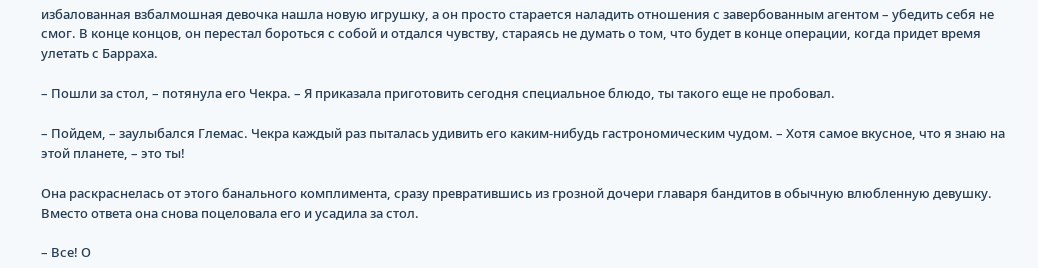избалованная взбалмошная девочка нашла новую игрушку, а он просто старается наладить отношения с завербованным агентом – убедить себя не смог. В конце концов, он перестал бороться с собой и отдался чувству, стараясь не думать о том, что будет в конце операции, когда придет время улетать с Барраха.

– Пошли за стол, – потянула его Чекра. – Я приказала приготовить сегодня специальное блюдо, ты такого еще не пробовал.

– Пойдем, – заулыбался Глемас. Чекра каждый раз пыталась удивить его каким-нибудь гастрономическим чудом. – Хотя самое вкусное, что я знаю на этой планете, – это ты!

Она раскраснелась от этого банального комплимента, сразу превратившись из грозной дочери главаря бандитов в обычную влюбленную девушку. Вместо ответа она снова поцеловала его и усадила за стол.

– Все! О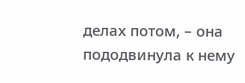делах потом, – она пододвинула к нему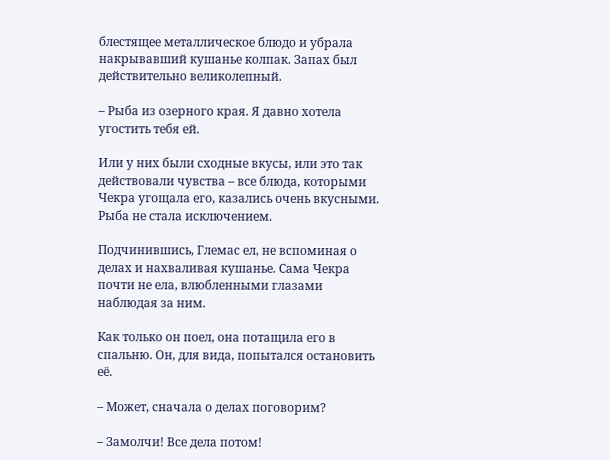блестящее металлическое блюдо и убрала накрывавший кушанье колпак. Запах был действительно великолепный.

– Рыба из озерного края. Я давно хотела угостить тебя ей.

Или у них были сходные вкусы, или это так действовали чувства – все блюда, которыми Чекра угощала его, казались очень вкусными. Рыба не стала исключением.

Подчинившись, Глемас ел, не вспоминая о делах и нахваливая кушанье. Сама Чекра почти не ела, влюбленными глазами наблюдая за ним.

Как только он поел, она потащила его в спальню. Он, для вида, попытался остановить её.

– Может, сначала о делах поговорим?

– Замолчи! Все дела потом!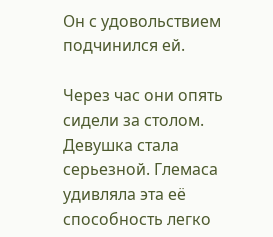Он с удовольствием подчинился ей.

Через час они опять сидели за столом. Девушка стала серьезной. Глемаса удивляла эта её способность легко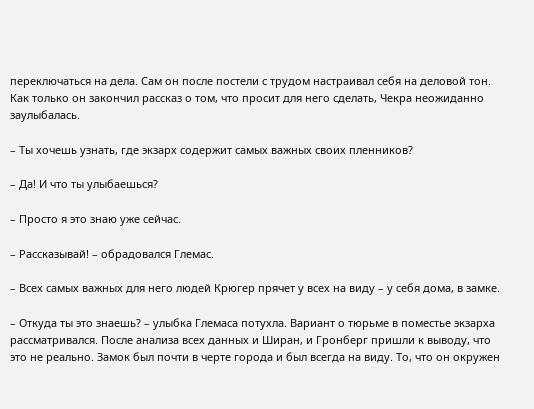переключаться на дела. Сам он после постели с трудом настраивал себя на деловой тон. Как только он закончил рассказ о том, что просит для него сделать, Чекра неожиданно заулыбалась.

– Ты хочешь узнать, где экзарх содержит самых важных своих пленников?

– Да! И что ты улыбаешься?

– Просто я это знаю уже сейчас.

– Рассказывай! – обрадовался Глемас.

– Всех самых важных для него людей Крюгер прячет у всех на виду – у себя дома, в замке.

– Откуда ты это знаешь? – улыбка Глемаса потухла. Вариант о тюрьме в поместье экзарха рассматривался. После анализа всех данных и Ширан, и Гронберг пришли к выводу, что это не реально. Замок был почти в черте города и был всегда на виду. То, что он окружен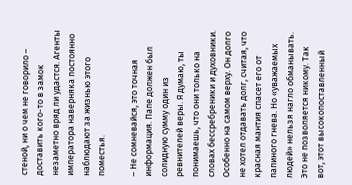стеной, ни о чем не говорило – доставить кого-то в замок незаметно вряд ли удастся. Агенты императора наверняка постоянно наблюдают за жизнью этого поместья.

– Не сомневайся, это точная информация. Папе должен был солидную сумму один из ревнителей веры. Я думаю, ты понимаешь, что они только на словах бессребреники и духовники. Особенно на самом верху. Он долго не хотел отдавать долг, считая, что красная мантия спасет его от папиного гнева. Но «уважаемых людей» нельзя нагло обманывать. Это не позволяется никому. Так вот, этот высокопоставленный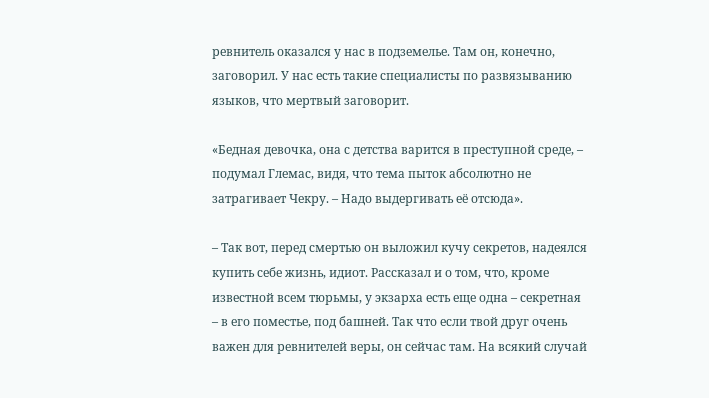ревнитель оказался у нас в подземелье. Там он, конечно, заговорил. У нас есть такие специалисты по развязыванию языков, что мертвый заговорит.

«Бедная девочка, она с детства варится в преступной среде, – подумал Глемас, видя, что тема пыток абсолютно не затрагивает Чекру. – Надо выдергивать её отсюда».

– Так вот, перед смертью он выложил кучу секретов, надеялся купить себе жизнь, идиот. Рассказал и о том, что, кроме известной всем тюрьмы, у экзарха есть еще одна – секретная – в его поместье, под башней. Так что если твой друг очень важен для ревнителей веры, он сейчас там. На всякий случай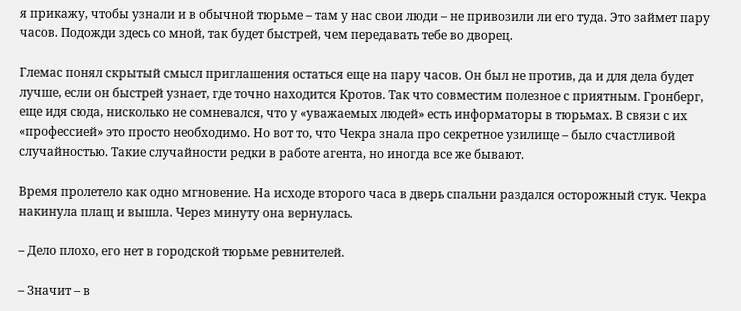я прикажу, чтобы узнали и в обычной тюрьме – там у нас свои люди – не привозили ли его туда. Это займет пару часов. Подожди здесь со мной, так будет быстрей, чем передавать тебе во дворец.

Глемас понял скрытый смысл приглашения остаться еще на пару часов. Он был не против, да и для дела будет лучше, если он быстрей узнает, где точно находится Кротов. Так что совместим полезное с приятным. Гронберг, еще идя сюда, нисколько не сомневался, что у «уважаемых людей» есть информаторы в тюрьмах. В связи с их «профессией» это просто необходимо. Но вот то, что Чекра знала про секретное узилище – было счастливой случайностью. Такие случайности редки в работе агента, но иногда все же бывают.

Время пролетело как одно мгновение. На исходе второго часа в дверь спальни раздался осторожный стук. Чекра накинула плащ и вышла. Через минуту она вернулась.

– Дело плохо, его нет в городской тюрьме ревнителей.

– Значит – в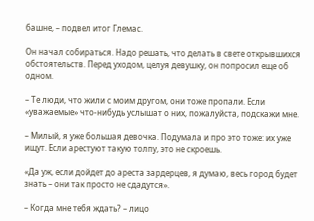башне, – подвел итог Глемас.

Он начал собираться. Надо решать, что делать в свете открывшихся обстоятельств. Перед уходом, целуя девушку, он попросил еще об одном.

– Те люди, что жили с моим другом, они тоже пропали. Если «уважаемые» что-нибудь услышат о них, пожалуйста, подскажи мне.

– Милый, я уже большая девочка. Подумала и про это тоже: их уже ищут. Если арестуют такую толпу, это не скроешь.

«Да уж, если дойдет до ареста зардерцев, я думаю, весь город будет знать – они так просто не сдадутся».

– Когда мне тебя ждать? – лицо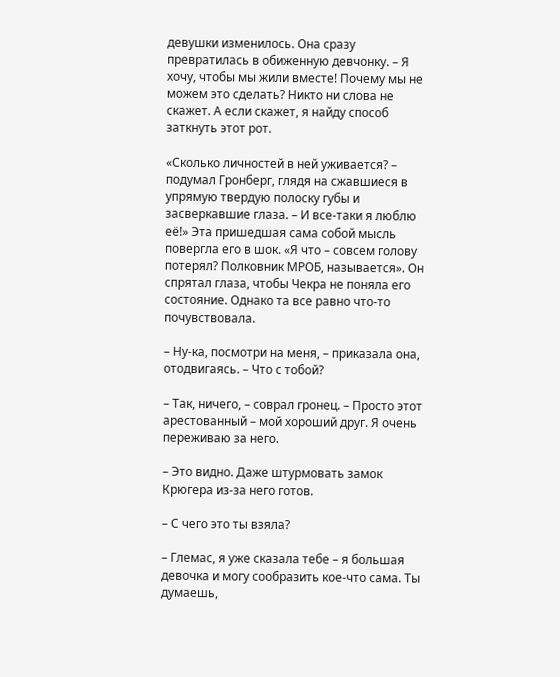девушки изменилось. Она сразу превратилась в обиженную девчонку. – Я хочу, чтобы мы жили вместе! Почему мы не можем это сделать? Никто ни слова не скажет. А если скажет, я найду способ заткнуть этот рот.

«Сколько личностей в ней уживается? – подумал Гронберг, глядя на сжавшиеся в упрямую твердую полоску губы и засверкавшие глаза. – И все-таки я люблю её!» Эта пришедшая сама собой мысль повергла его в шок. «Я что – совсем голову потерял? Полковник МРОБ, называется». Он спрятал глаза, чтобы Чекра не поняла его состояние. Однако та все равно что-то почувствовала.

– Ну-ка, посмотри на меня, – приказала она, отодвигаясь. – Что с тобой?

– Так, ничего, – соврал гронец. – Просто этот арестованный – мой хороший друг. Я очень переживаю за него.

– Это видно. Даже штурмовать замок Крюгера из-за него готов.

– С чего это ты взяла?

– Глемас, я уже сказала тебе – я большая девочка и могу сообразить кое-что сама. Ты думаешь,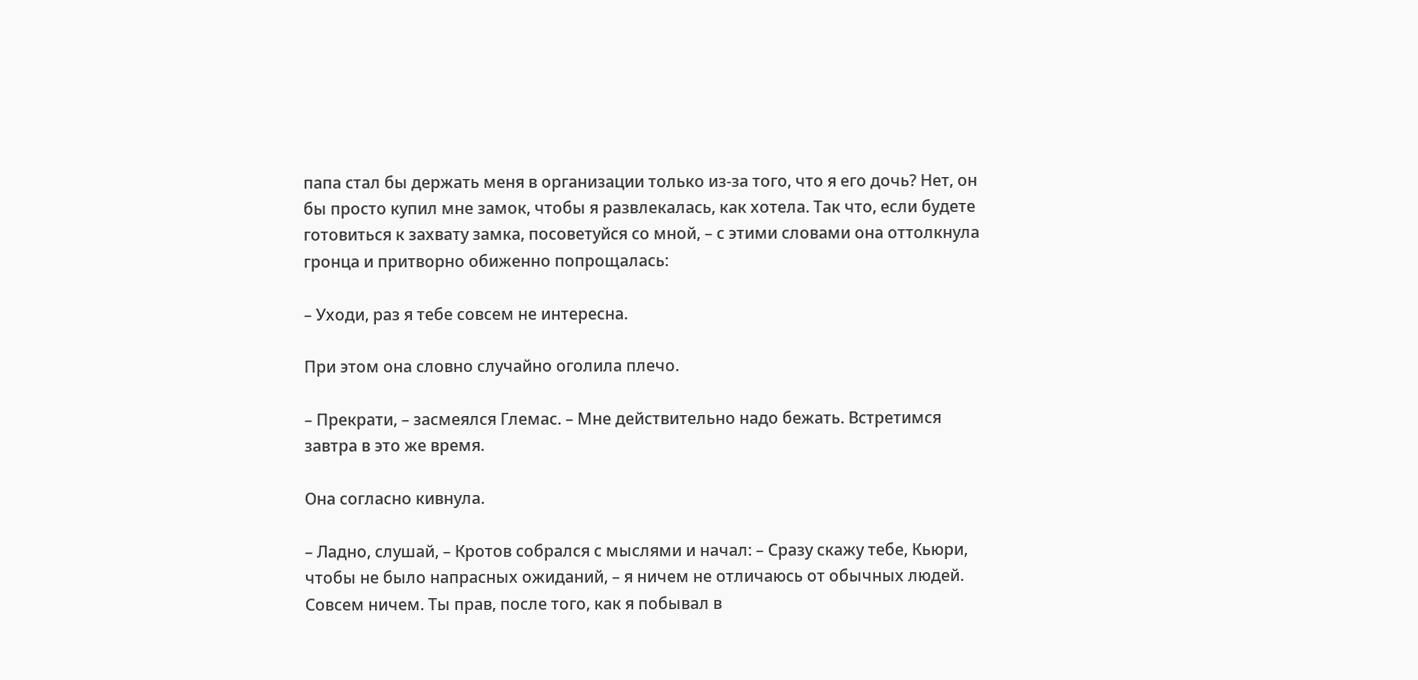папа стал бы держать меня в организации только из-за того, что я его дочь? Нет, он бы просто купил мне замок, чтобы я развлекалась, как хотела. Так что, если будете готовиться к захвату замка, посоветуйся со мной, – с этими словами она оттолкнула гронца и притворно обиженно попрощалась:

– Уходи, раз я тебе совсем не интересна.

При этом она словно случайно оголила плечо.

– Прекрати, – засмеялся Глемас. – Мне действительно надо бежать. Встретимся завтра в это же время.

Она согласно кивнула.

– Ладно, слушай, – Кротов собрался с мыслями и начал: – Сразу скажу тебе, Кьюри, чтобы не было напрасных ожиданий, – я ничем не отличаюсь от обычных людей. Совсем ничем. Ты прав, после того, как я побывал в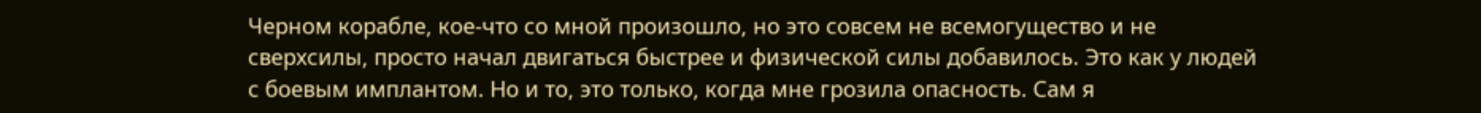Черном корабле, кое-что со мной произошло, но это совсем не всемогущество и не сверхсилы, просто начал двигаться быстрее и физической силы добавилось. Это как у людей с боевым имплантом. Но и то, это только, когда мне грозила опасность. Сам я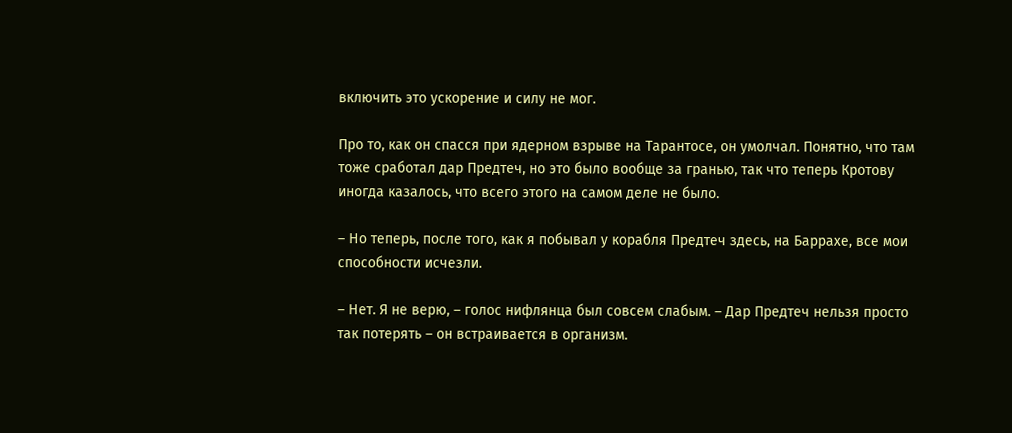включить это ускорение и силу не мог.

Про то, как он спасся при ядерном взрыве на Тарантосе, он умолчал. Понятно, что там тоже сработал дар Предтеч, но это было вообще за гранью, так что теперь Кротову иногда казалось, что всего этого на самом деле не было.

– Но теперь, после того, как я побывал у корабля Предтеч здесь, на Баррахе, все мои способности исчезли.

– Нет. Я не верю, – голос нифлянца был совсем слабым. – Дар Предтеч нельзя просто так потерять – он встраивается в организм.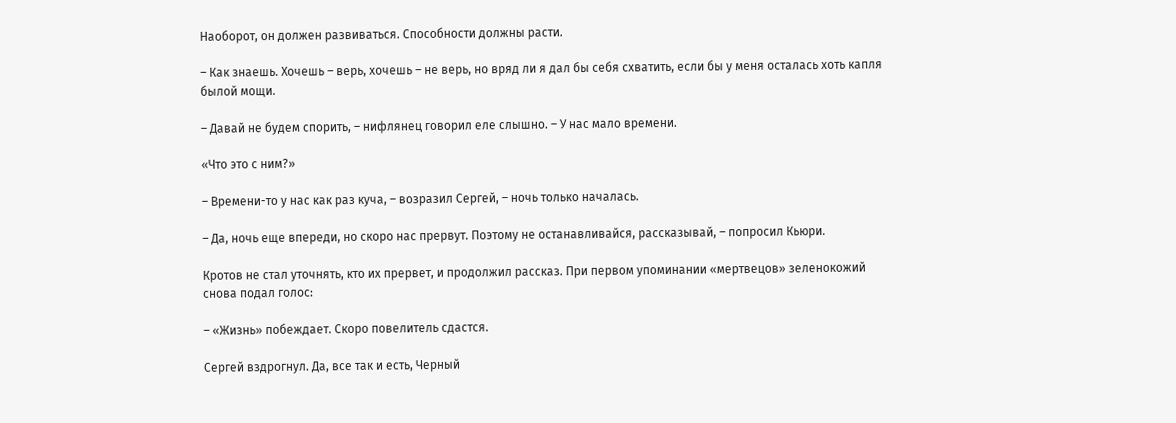Наоборот, он должен развиваться. Способности должны расти.

– Как знаешь. Хочешь – верь, хочешь – не верь, но вряд ли я дал бы себя схватить, если бы у меня осталась хоть капля былой мощи.

– Давай не будем спорить, – нифлянец говорил еле слышно. – У нас мало времени.

«Что это с ним?»

– Времени-то у нас как раз куча, – возразил Сергей, – ночь только началась.

– Да, ночь еще впереди, но скоро нас прервут. Поэтому не останавливайся, рассказывай, – попросил Кьюри.

Кротов не стал уточнять, кто их прервет, и продолжил рассказ. При первом упоминании «мертвецов» зеленокожий снова подал голос:

– «Жизнь» побеждает. Скоро повелитель сдастся.

Сергей вздрогнул. Да, все так и есть, Черный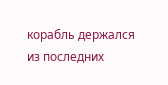корабль держался из последних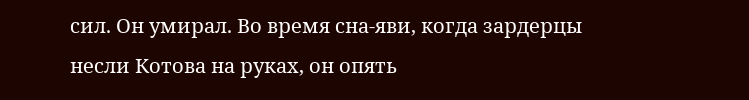сил. Он умирал. Во время сна-яви, когда зардерцы несли Котова на руках, он опять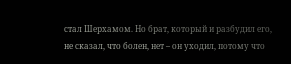стал Шерхамом. Но брат, который и разбудил его, не сказал, что болен, нет – он уходил, потому что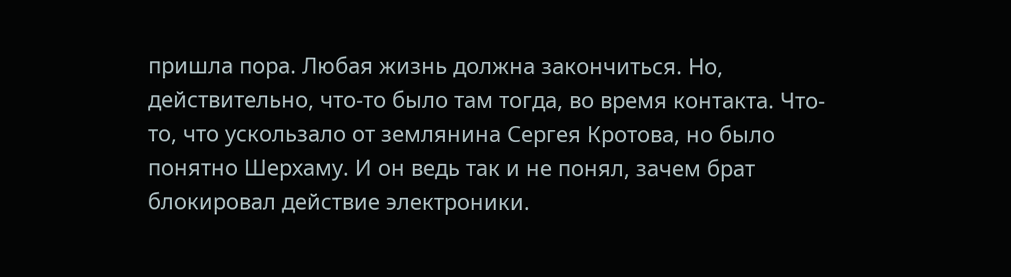пришла пора. Любая жизнь должна закончиться. Но, действительно, что-то было там тогда, во время контакта. Что-то, что ускользало от землянина Сергея Кротова, но было понятно Шерхаму. И он ведь так и не понял, зачем брат блокировал действие электроники.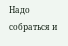Надо собраться и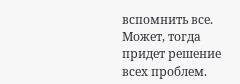вспомнить все. Может, тогда придет решение всех проблем.